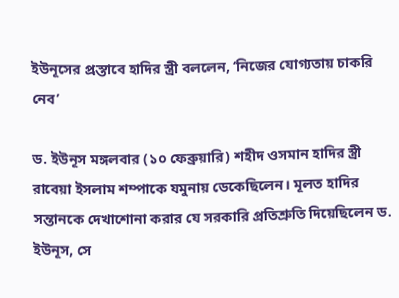ইউনূসের প্রস্তাবে হাদির স্ত্রী বললেন, ‘নিজের যোগ্যতায় চাকরি নেব’

ড. ইউনূস মঙ্গলবার (১০ ফেব্রুয়ারি) শহীদ ওসমান হাদির স্ত্রী রাবেয়া ইসলাম শম্পাকে যমুনায় ডেকেছিলেন। মূলত হাদির সন্তানকে দেখাশোনা করার যে সরকারি প্রতিশ্রুতি দিয়েছিলেন ড. ইউনূস, সে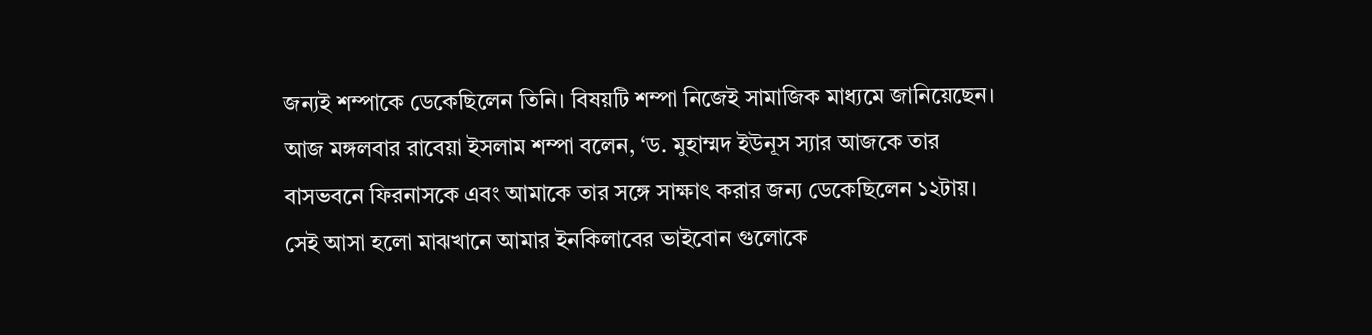জন্যই শম্পাকে ডেকেছিলেন তিনি। বিষয়টি শম্পা নিজেই সামাজিক মাধ্যমে জানিয়েছেন। আজ মঙ্গলবার রাবেয়া ইসলাম শম্পা বলেন, ‘ড. মুহাম্মদ ইউনূস স্যার আজকে তার বাসভবনে ফিরনাসকে এবং আমাকে তার সঙ্গে সাক্ষাৎ করার জন্য ডেকেছিলেন ১২টায়। সেই আসা হলো মাঝখানে আমার ইনকিলাবের ভাইবোন গুলোকে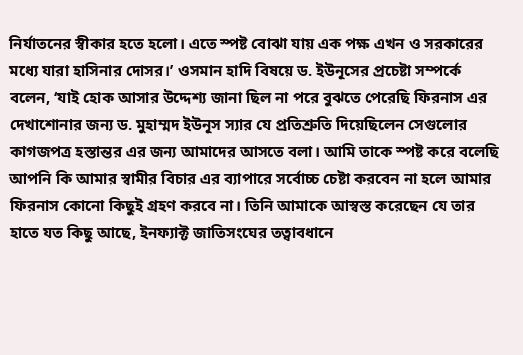নির্যাতনের স্বীকার হতে হলো। এতে স্পষ্ট বোঝা যায় এক পক্ষ এখন ও সরকারের মধ্যে যারা হাসিনার দোসর।’ ওসমান হাদি বিষয়ে ড. ইউনূসের প্রচেষ্টা সম্পর্কে বলেন, ‘যাই হোক আসার উদ্দেশ্য জানা ছিল না পরে বুঝতে পেরেছি ফিরনাস এর দেখাশোনার জন্য ড. মুহাম্মদ ইউনূস স্যার যে প্রতিশ্রুতি দিয়েছিলেন সেগুলোর কাগজপত্র হস্তান্তর এর জন্য আমাদের আসতে বলা। আমি তাকে স্পষ্ট করে বলেছি আপনি কি আমার স্বামীর বিচার এর ব্যাপারে সর্বোচ্চ চেষ্টা করবেন না হলে আমার ফিরনাস কোনো কিছুই গ্রহণ করবে না। তিনি আমাকে আস্বস্ত করেছেন যে তার হাতে যত কিছু আছে, ইনফ্যাক্ট জাতিসংঘের তত্বাবধানে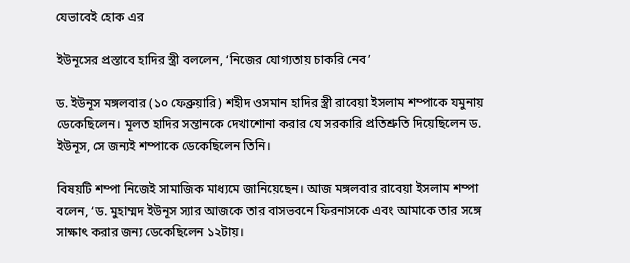যেভাবেই হোক এর

ইউনূসের প্রস্তাবে হাদির স্ত্রী বললেন, ‘নিজের যোগ্যতায় চাকরি নেব’

ড. ইউনূস মঙ্গলবার (১০ ফেব্রুয়ারি) শহীদ ওসমান হাদির স্ত্রী রাবেয়া ইসলাম শম্পাকে যমুনায় ডেকেছিলেন। মূলত হাদির সন্তানকে দেখাশোনা করার যে সরকারি প্রতিশ্রুতি দিয়েছিলেন ড. ইউনূস, সে জন্যই শম্পাকে ডেকেছিলেন তিনি।

বিষয়টি শম্পা নিজেই সামাজিক মাধ্যমে জানিয়েছেন। আজ মঙ্গলবার রাবেয়া ইসলাম শম্পা বলেন, ‘ড. মুহাম্মদ ইউনূস স্যার আজকে তার বাসভবনে ফিরনাসকে এবং আমাকে তার সঙ্গে সাক্ষাৎ করার জন্য ডেকেছিলেন ১২টায়।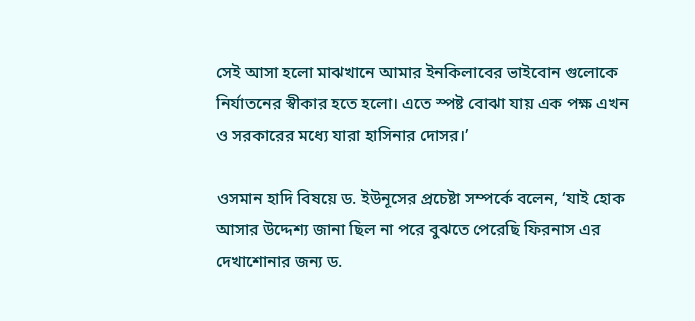সেই আসা হলো মাঝখানে আমার ইনকিলাবের ভাইবোন গুলোকে নির্যাতনের স্বীকার হতে হলো। এতে স্পষ্ট বোঝা যায় এক পক্ষ এখন ও সরকারের মধ্যে যারা হাসিনার দোসর।’

ওসমান হাদি বিষয়ে ড. ইউনূসের প্রচেষ্টা সম্পর্কে বলেন, ‘যাই হোক আসার উদ্দেশ্য জানা ছিল না পরে বুঝতে পেরেছি ফিরনাস এর দেখাশোনার জন্য ড.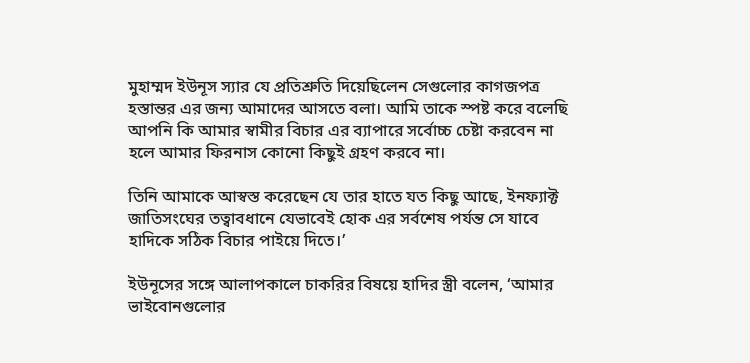মুহাম্মদ ইউনূস স্যার যে প্রতিশ্রুতি দিয়েছিলেন সেগুলোর কাগজপত্র হস্তান্তর এর জন্য আমাদের আসতে বলা। আমি তাকে স্পষ্ট করে বলেছি আপনি কি আমার স্বামীর বিচার এর ব্যাপারে সর্বোচ্চ চেষ্টা করবেন না হলে আমার ফিরনাস কোনো কিছুই গ্রহণ করবে না।

তিনি আমাকে আস্বস্ত করেছেন যে তার হাতে যত কিছু আছে, ইনফ্যাক্ট জাতিসংঘের তত্বাবধানে যেভাবেই হোক এর সর্বশেষ পর্যন্ত সে যাবে হাদিকে সঠিক বিচার পাইয়ে দিতে।’

ইউনূসের সঙ্গে আলাপকালে চাকরির বিষয়ে হাদির স্ত্রী বলেন, ‘আমার ভাইবোনগুলোর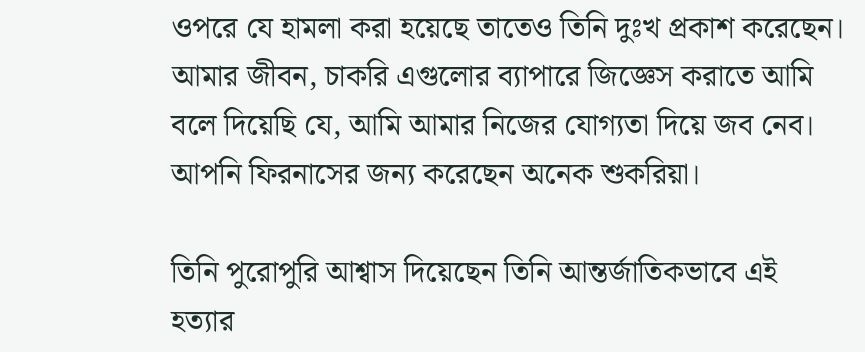ওপরে যে হামলা করা হয়েছে তাতেও তিনি দুঃখ প্রকাশ করেছেন। আমার জীবন, চাকরি এগুলোর ব্যাপারে জিজ্ঞেস করাতে আমি বলে দিয়েছি যে, আমি আমার নিজের যোগ্যতা দিয়ে জব নেব। আপনি ফিরনাসের জন্য করেছেন অনেক শুকরিয়া।

তিনি পুরোপুরি আশ্বাস দিয়েছেন তিনি আন্তর্জাতিকভাবে এই হত্যার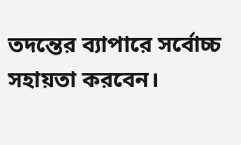তদন্তের ব্যাপারে সর্বোচ্চ সহায়তা করবেন।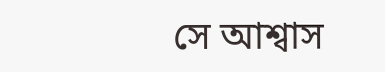সে আশ্বাস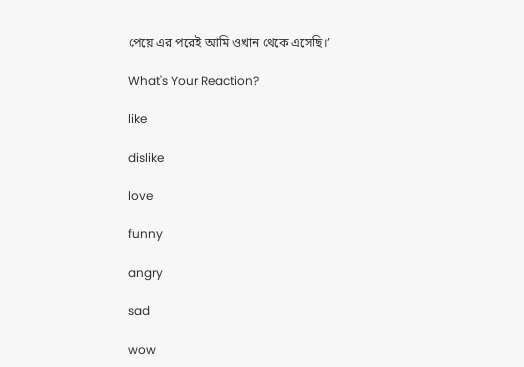পেয়ে এর পরেই আমি ওখান থেকে এসেছি।’

What's Your Reaction?

like

dislike

love

funny

angry

sad

wow